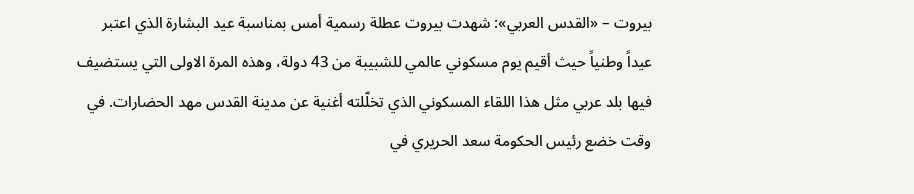بيروت – «القدس العربي»: شهدت بيروت عطلة رسمية أمس بمناسبة عيد البشارة الذي اعتبر عيداً وطنياً حيث أقيم يوم مسكوني عالمي للشبيبة من 43 دولة، وهذه المرة الاولى التي يستضيف فيها بلد عربي مثل هذا اللقاء المسكوني الذي تخلّلته أغنية عن مدينة القدس مهد الحضارات. في وقت خضع رئيس الحكومة سعد الحريري في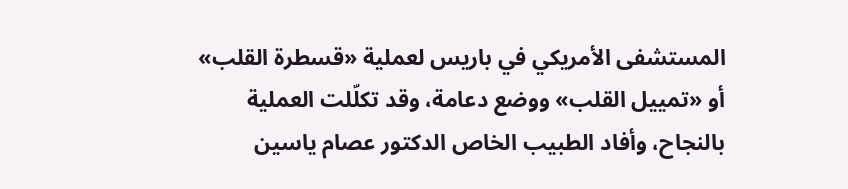المستشفى الأمريكي في باريس لعملية «قسطرة القلب» أو «تمييل القلب» ووضع دعامة، وقد تكلّلت العملية بالنجاح، وأفاد الطبيب الخاص الدكتور عصام ياسين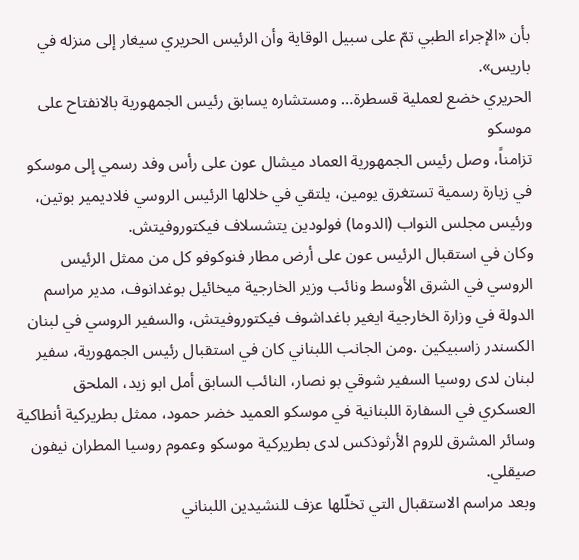بأن «الإجراء الطبي تمّ على سبيل الوقاية وأن الرئيس الحريري سيغار إلى منزله في باريس».
الحريري خضع لعملية قسطرة… ومستشاره يسابق رئيس الجمهورية بالانفتاح على موسكو
تزامناً، وصل رئيس الجمهورية العماد ميشال عون على رأس وفد رسمي إلى موسكو في زيارة رسمية تستغرق يومين، يلتقي في خلالها الرئيس الروسي فلاديمير بوتين، ورئيس مجلس النواب (الدوما) فولودين يتشسلاف فيكتوروفيتش.
وكان في استقبال الرئيس عون على أرض مطار فنوكوفو كل من ممثل الرئيس الروسي في الشرق الأوسط ونائب وزير الخارجية ميخائيل بوغدانوف، مدير مراسم الدولة في وزارة الخارجية ايغير باغداشوف فيكتوروفيتش، والسفير الروسي في لبنان الكسندر زاسبيكين .ومن الجانب اللبناني كان في استقبال رئيس الجمهورية، سفير لبنان لدى روسيا السفير شوقي بو نصار، النائب السابق أمل ابو زيد، الملحق العسكري في السفارة اللبنانية في موسكو العميد خضر حمود، ممثل بطريركية أنطاكية وسائر المشرق للروم الأرثوذكس لدى بطريركية موسكو وعموم روسيا المطران نيفون صيقلي.
وبعد مراسم الاستقبال التي تخلّلها عزف للنشيدين اللبناني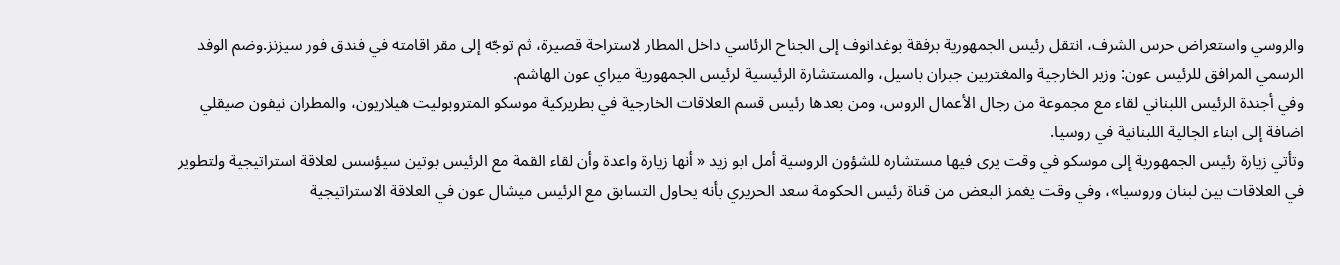والروسي واستعراض حرس الشرف، انتقل رئيس الجمهورية برفقة بوغدانوف إلى الجناح الرئاسي داخل المطار لاستراحة قصيرة، ثم توجّه إلى مقر اقامته في فندق فور سيزنز.وضم الوفد الرسمي المرافق للرئيس عون: وزير الخارجية والمغتربين جبران باسيل، والمستشارة الرئيسية لرئيس الجمهورية ميراي عون الهاشم.
وفي أجندة الرئيس اللبناني لقاء مع مجموعة من رجال الأعمال الروس، ومن بعدها رئيس قسم العلاقات الخارجية في بطريركية موسكو المتروبوليت هيلاريون، والمطران نيفون صيقلي اضافة إلى ابناء الجالية اللبنانية في روسيا.
وتأتي زيارة رئيس الجمهورية إلى موسكو في وقت يرى فيها مستشاره للشؤون الروسية أمل ابو زيد « أنها زيارة واعدة وأن لقاء القمة مع الرئيس بوتين سيؤسس لعلاقة استراتيجية ولتطوير في العلاقات بين لبنان وروسيا»، وفي وقت يغمز البعض من قناة رئيس الحكومة سعد الحريري بأنه يحاول التسابق مع الرئيس ميشال عون في العلاقة الاستراتيجية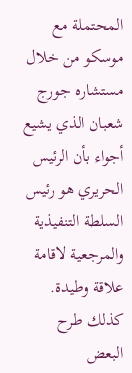المحتملة مع موسكو من خلال مستشاره جورج شعبان الذي يشيع أجواء بأن الرئيس الحريري هو رئيس السلطة التنفيذية والمرجعية لاقامة علاقة وطيدة.
كذلك طرح البعض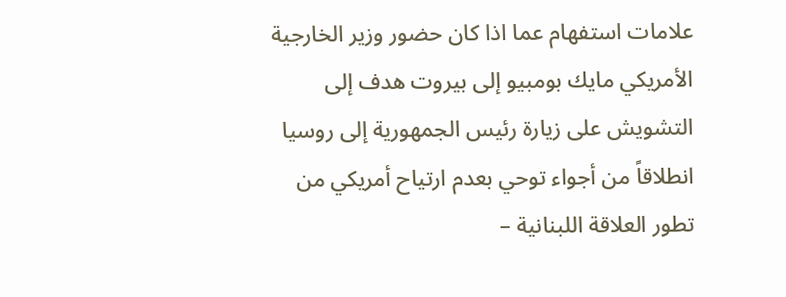علامات استفهام عما اذا كان حضور وزير الخارجية الأمريكي مايك بومبيو إلى بيروت هدف إلى التشويش على زيارة رئيس الجمهورية إلى روسيا انطلاقاً من أجواء توحي بعدم ارتياح أمريكي من تطور العلاقة اللبنانية –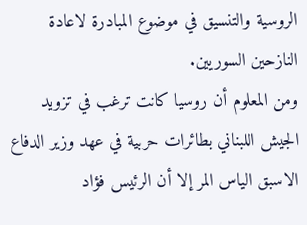الروسية والتنسيق في موضوع المبادرة لاعادة النازحين السوريين.
ومن المعلوم أن روسيا كانت ترغب في تزويد الجيش اللبناني بطائرات حربية في عهد وزير الدفاع الاسبق الياس المر إلا أن الرئيس فؤاد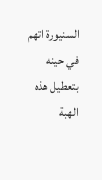السنيورة اتهم في حينه بتعطيل هذه الهبة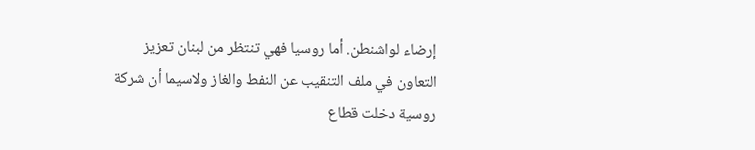إرضاء لواشنطن. أما روسيا فهي تنتظر من لبنان تعزيز التعاون في ملف التنقيب عن النفط والغاز ولاسيما أن شركة روسية دخلت قطاع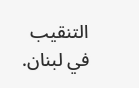التنقيب في لبنان.